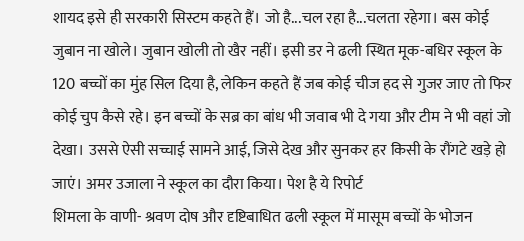शायद इसे ही सरकारी सिस्टम कहते हैं। जो है...चल रहा है...चलता रहेगा। बस कोई जुबान ना खोले। जुबान खोली तो खैर नहीं। इसी डर ने ढली स्थित मूक-बधिर स्कूल के 120 बच्चों का मुंह सिल दिया है, लेकिन कहते हैं जब कोई चीज हद से गुजर जाए तो फिर कोई चुप कैसे रहे। इन बच्चों के सब्र का बांध भी जवाब भी दे गया और टीम ने भी वहां जो देखा। उससे ऐसी सच्चाई सामने आई, जिसे देख और सुनकर हर किसी के रौंगटे खड़े हो जाएं। अमर उजाला ने स्कूल का दौरा किया। पेश है ये रिपोर्ट
शिमला के वाणी- श्रवण दोष और दृष्टिबाधित ढली स्कूल में मासूम बच्चों के भोजन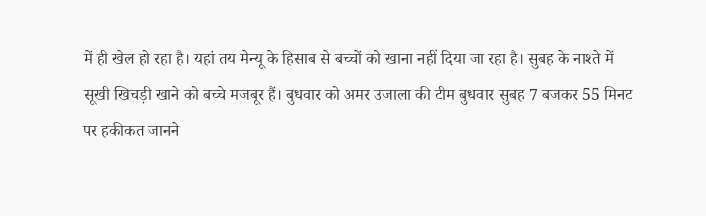में ही खेल हो रहा है। यहां तय मेन्यू के हिसाब से बच्चों को खाना नहीं दिया जा रहा है। सुबह के नाश्ते में सूखी खिचड़ी खाने को बच्चे मजबूर हैं। बुधवार को अमर उजाला की टीम बुधवार सुबह 7 बजकर 55 मिनट पर हकीकत जानने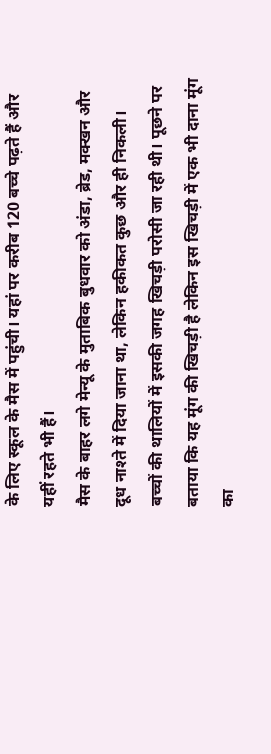के लिए स्कूल के मैस में पहुंची। यहां पर करीब 120 बच्चे पढ़ते हैं और यहीं रहते भी हैं।
मैस के बाहर लगे मेन्यू के मुताबिक बुधवार को अंडा, ब्रेड, मक्खन और दूध नाश्ते में दिया जाना था, लेकिन हकीकत कुछ और ही निकली। बच्चों की थालियों में इसकी जगह खिचड़ी परोसी जा रही थी। पूछने पर बताया कि यह मूंग की खिचड़ी है लेकिन इस खिचड़ी में एक भी दाना मूंग का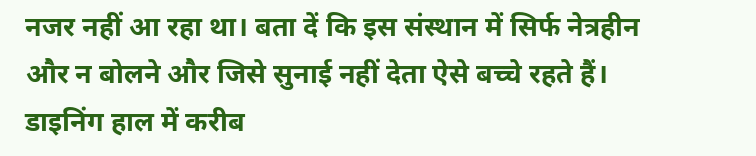नजर नहीं आ रहा था। बता दें कि इस संस्थान में सिर्फ नेत्रहीन और न बोलने और जिसे सुनाई नहीं देता ऐसे बच्चे रहते हैं।
डाइनिंग हाल में करीब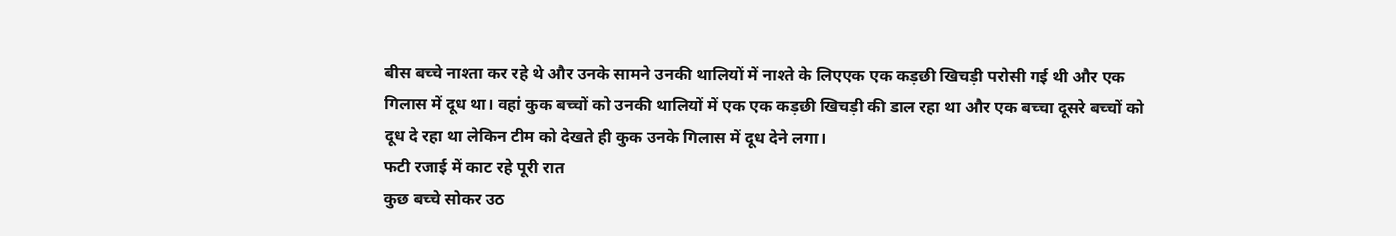बीस बच्चे नाश्ता कर रहे थे और उनके सामने उनकी थालियों में नाश्ते के लिएएक एक कड़छी खिचड़ी परोसी गई थी और एक गिलास में दूध था। वहां कुक बच्चों को उनकी थालियों में एक एक कड़छी खिचड़ी की डाल रहा था और एक बच्चा दूसरे बच्चों को दूध दे रहा था लेकिन टीम को देखते ही कुक उनके गिलास में दूध देने लगा।
फटी रजाई में काट रहे पूरी रात
कुछ बच्चे सोकर उठ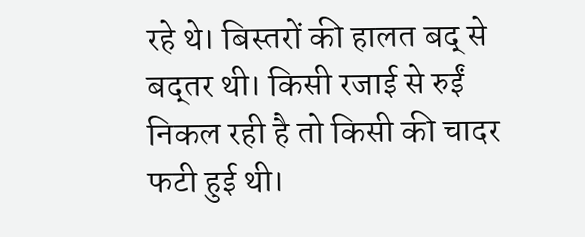रहे थे। बिस्तरों की हालत बद् से बद्तर थी। किसी रजाई से रुईं निकल रही है तो किसी की चादर फटी हुई थी।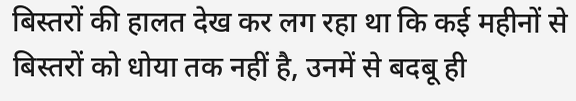बिस्तरों की हालत देख कर लग रहा था कि कई महीनों से बिस्तरों को धोया तक नहीं है, उनमें से बदबू ही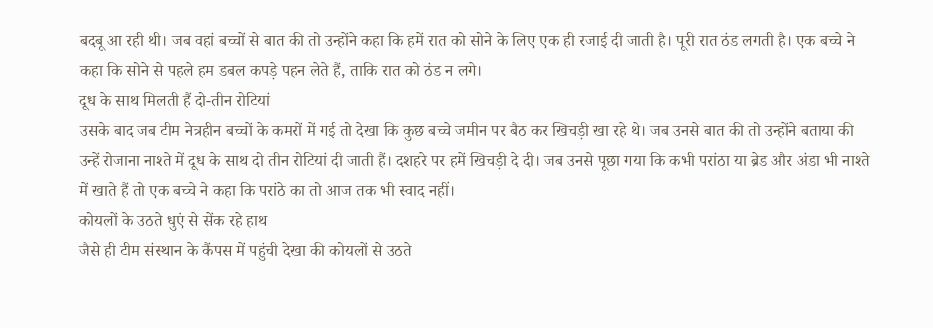बदबू आ रही थी। जब वहां बच्चों से बात की तो उन्होंने कहा कि हमें रात को सोने के लिए एक ही रजाई दी जाती है। पूरी रात ठंड लगती है। एक बच्चे ने कहा कि सोने से पहले हम डबल कपड़े पहन लेते हैं, ताकि रात को ठंड न लगे।
दूध के साथ मिलती हैं दो-तीन रोटियां
उसके बाद जब टीम नेत्रहीन बच्चों के कमरों में गई तो देखा कि कुछ बच्चे जमीन पर बैठ कर खिचड़ी खा रहे थे। जब उनसे बात की तो उन्होंने बताया की उन्हें रोजाना नाश्ते में दूध के साथ दो तीन रोटियां दी जाती हैं। दशहरे पर हमें खिचड़ी दे दी। जब उनसे पूछा गया कि कभी परांठा या ब्रेड और अंडा भी नाश्ते में खाते हैं तो एक बच्चे ने कहा कि परांठे का तो आज तक भी स्वाद नहीं।
कोयलों के उठते धुएं से सेंक रहे हाथ
जैसे ही टीम संस्थान के कैंपस में पहुंची देखा की कोयलों से उठते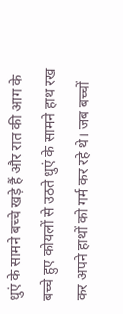धुएं के सामने बच्चे खड़े हैं और रात की आग के बच्चे हुए कोयलों से उठते धुएं के सामने हाथ रख कर अपने हाथों को गर्म कर रहे थे। जब बच्चों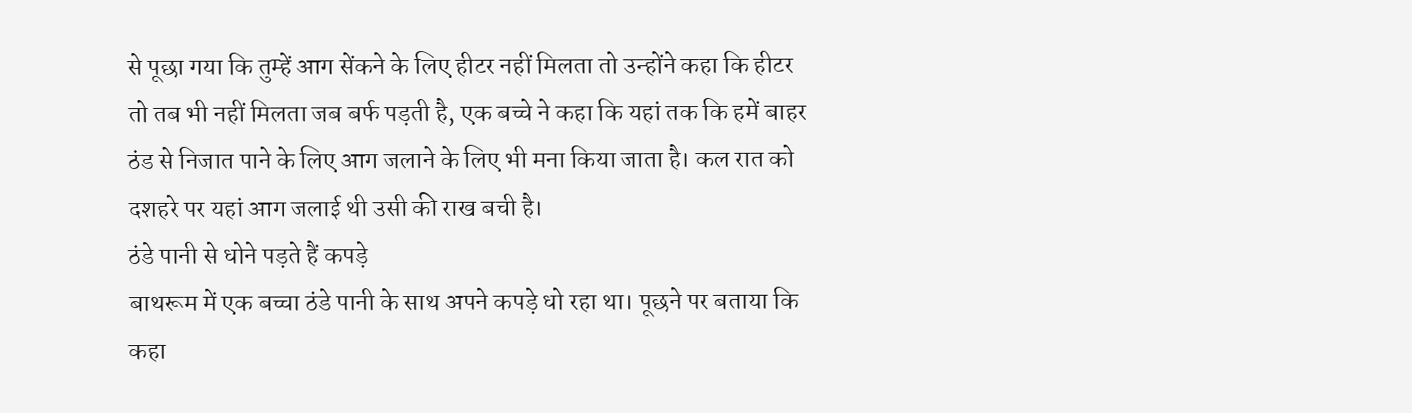से पूछा गया कि तुम्हें आग सेंकने के लिए हीटर नहीं मिलता तो उन्होंने कहा कि हीटर तो तब भी नहीं मिलता जब बर्फ पड़ती है, एक बच्चे ने कहा कि यहां तक कि हमें बाहर ठंड से निजात पाने के लिए आग जलाने के लिए भी मना किया जाता है। कल रात को दशहरे पर यहां आग जलाई थी उसी की राख बची है।
ठंडे पानी से धोने पड़ते हैं कपड़े
बाथरूम में एक बच्चा ठंडे पानी के साथ अपने कपड़े धो रहा था। पूछने पर बताया कि कहा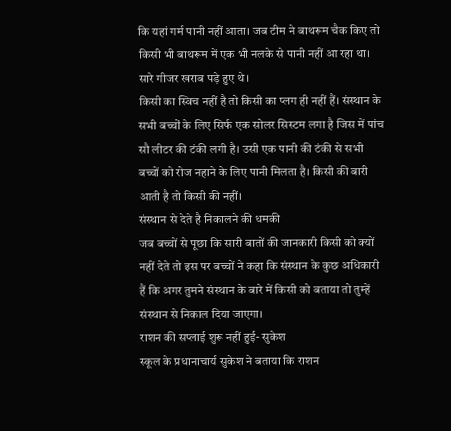कि यहां गर्म पानी नहीं आता। जब टीम ने बाथरूम चैक किए तो किसी भी बाथरूम में एक भी नलके से पानी नहीं आ रहा था। सारे गीजर खराब पड़े हुए थे।
किसी का स्विच नहीं है तो किसी का प्लग ही नहीं हैं। संस्थान के सभी बच्चों के लिए सिर्फ एक सोलर सिस्टम लगा है जिस में पांच सौ लीटर की टंकी लगी है। उसी एक पानी की टंकी से सभी बच्चों को रोज नहाने के लिए पानी मिलता है। किसी की बारी आती है तो किसी की नहीं।
संस्थान से देते है निकालने की धमकी
जब बच्चों से पूछा कि सारी बातों की जानकारी किसी को क्यों नहीं देते तो इस पर बच्चों ने कहा कि संस्थान के कुछ अधिकारी हैं कि अगर तुमने संस्थान के बारे में किसी को बताया तो तुम्हें संस्थान से निकाल दिया जाएगा।
राशन की सप्लाई शुरू नहीं हुई- सुकेश
स्कूल के प्रधानाचार्य सुकेश ने बताया कि राशन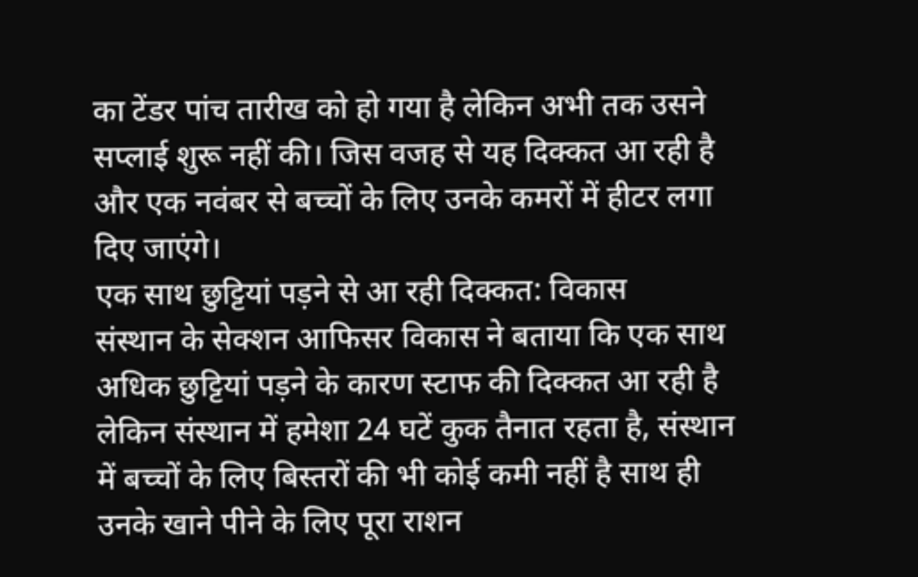का टेंडर पांच तारीख को हो गया है लेकिन अभी तक उसने सप्लाई शुरू नहीं की। जिस वजह से यह दिक्कत आ रही है और एक नवंबर से बच्चों के लिए उनके कमरों में हीटर लगा दिए जाएंगे।
एक साथ छुट्टियां पड़ने से आ रही दिक्कत: विकास
संस्थान के सेक्शन आफिसर विकास ने बताया कि एक साथ अधिक छुट्टियां पड़ने के कारण स्टाफ की दिक्कत आ रही है लेकिन संस्थान में हमेशा 24 घटें कुक तैनात रहता है, संस्थान में बच्चों के लिए बिस्तरों की भी कोई कमी नहीं है साथ ही उनके खाने पीने के लिए पूरा राशन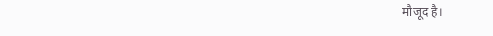मौजूद है।